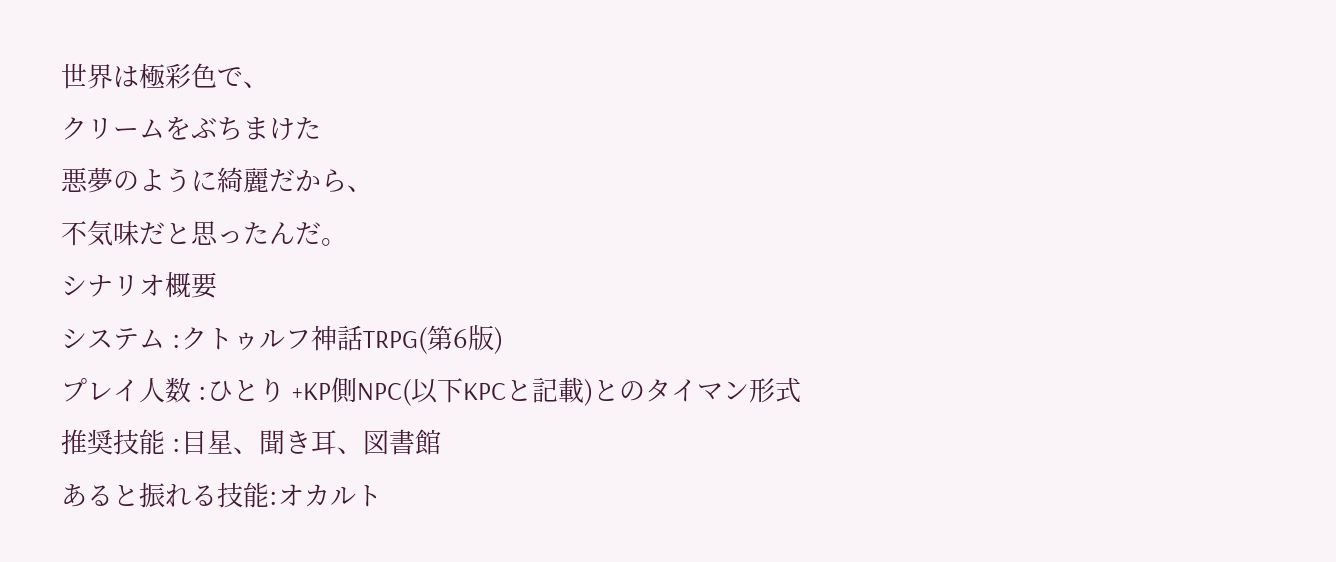世界は極彩色で、
クリームをぶちまけた
悪夢のように綺麗だから、
不気味だと思ったんだ。
シナリオ概要
システム :クトゥルフ神話TRPG(第6版)
プレイ人数 :ひとり +KP側NPC(以下KPCと記載)とのタイマン形式
推奨技能 :目星、聞き耳、図書館
あると振れる技能:オカルト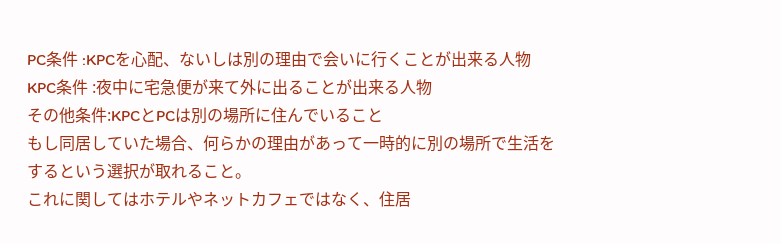PC条件 :KPCを心配、ないしは別の理由で会いに行くことが出来る人物
KPC条件 :夜中に宅急便が来て外に出ることが出来る人物
その他条件:KPCとPCは別の場所に住んでいること
もし同居していた場合、何らかの理由があって一時的に別の場所で生活をするという選択が取れること。
これに関してはホテルやネットカフェではなく、住居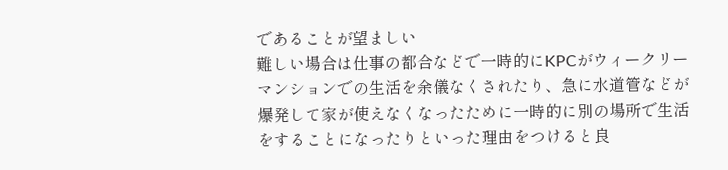であることが望ましい
難しい場合は仕事の都合などで一時的にKPCがウィークリーマンションでの生活を余儀なくされたり、急に水道管などが爆発して家が使えなくなったために一時的に別の場所で生活をすることになったりといった理由をつけると良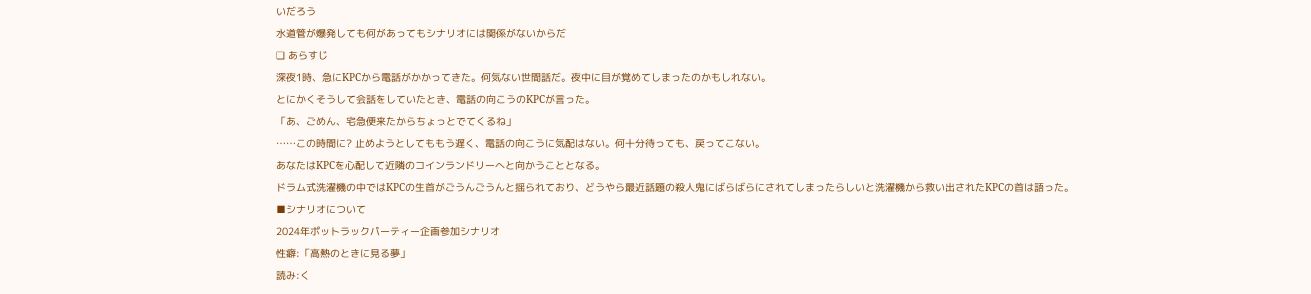いだろう
水道管が爆発しても何があってもシナリオには関係がないからだ
❏ あらすじ
深夜1時、急にKPCから電話がかかってきた。何気ない世間話だ。夜中に目が覚めてしまったのかもしれない。
とにかくそうして会話をしていたとき、電話の向こうのKPCが言った。
「あ、ごめん、宅急便来たからちょっとでてくるね」
……この時間に? 止めようとしてももう遅く、電話の向こうに気配はない。何十分待っても、戻ってこない。
あなたはKPCを心配して近隣のコインランドリーへと向かうこととなる。
ドラム式洗濯機の中ではKPCの生首がごうんごうんと揺られており、どうやら最近話題の殺人鬼にばらばらにされてしまったらしいと洗濯機から救い出されたKPCの首は語った。
■シナリオについて
2024年ポットラックパーティー企画参加シナリオ
性癖:「高熱のときに見る夢」
読み:く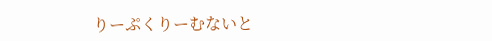りーぷくりーむないと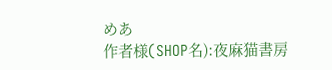めあ
作者様(SHOP名):夜麻猫書房